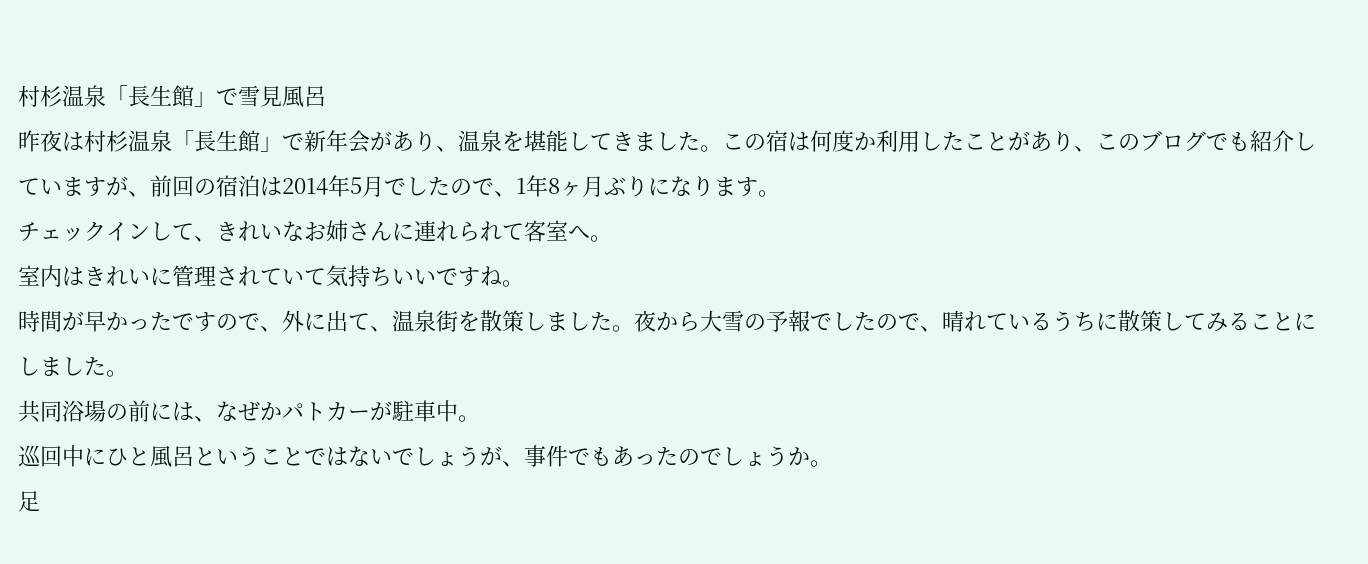村杉温泉「長生館」で雪見風呂
昨夜は村杉温泉「長生館」で新年会があり、温泉を堪能してきました。この宿は何度か利用したことがあり、このブログでも紹介していますが、前回の宿泊は2014年5月でしたので、1年8ヶ月ぶりになります。
チェックインして、きれいなお姉さんに連れられて客室へ。
室内はきれいに管理されていて気持ちいいですね。
時間が早かったですので、外に出て、温泉街を散策しました。夜から大雪の予報でしたので、晴れているうちに散策してみることにしました。
共同浴場の前には、なぜかパトカーが駐車中。
巡回中にひと風呂ということではないでしょうが、事件でもあったのでしょうか。
足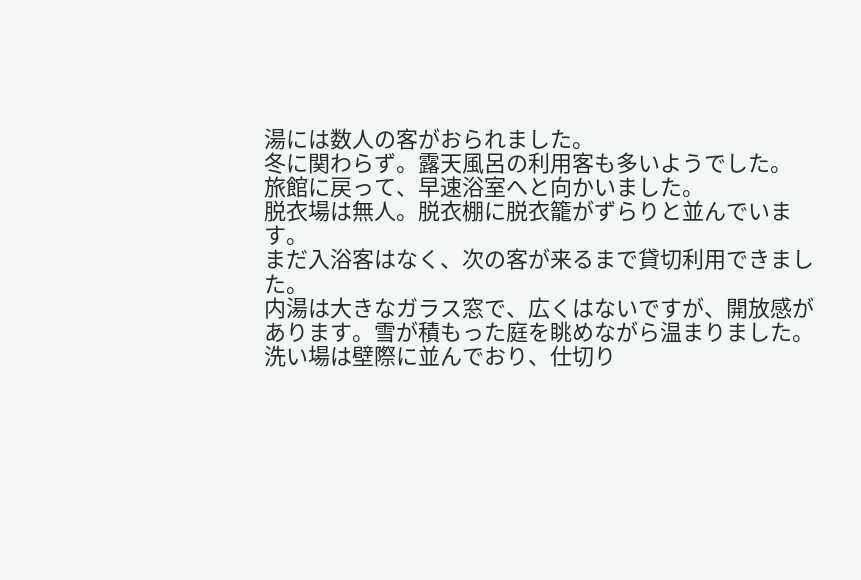湯には数人の客がおられました。
冬に関わらず。露天風呂の利用客も多いようでした。
旅館に戻って、早速浴室へと向かいました。
脱衣場は無人。脱衣棚に脱衣籠がずらりと並んでいます。
まだ入浴客はなく、次の客が来るまで貸切利用できました。
内湯は大きなガラス窓で、広くはないですが、開放感があります。雪が積もった庭を眺めながら温まりました。
洗い場は壁際に並んでおり、仕切り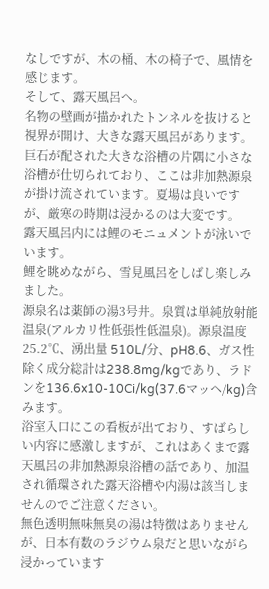なしですが、木の桶、木の椅子で、風情を感じます。
そして、露天風呂へ。
名物の壁画が描かれたトンネルを抜けると視界が開け、大きな露天風呂があります。
巨石が配された大きな浴槽の片隅に小さな浴槽が仕切られており、ここは非加熱源泉が掛け流されています。夏場は良いですが、厳寒の時期は浸かるのは大変です。
露天風呂内には鯉のモニュメントが泳いでいます。
鯉を眺めながら、雪見風呂をしばし楽しみました。
源泉名は薬師の湯3号井。泉質は単純放射能温泉(アルカリ性低張性低温泉)。源泉温度 25.2℃、湧出量 510L/分、pH8.6、ガス性除く成分総計は238.8mg/kgであり、ラドンを136.6x10-10Ci/kg(37.6マッヘ/kg)含みます。
浴室入口にこの看板が出ており、すばらしい内容に感激しますが、これはあくまで露天風呂の非加熱源泉浴槽の話であり、加温され循環された露天浴槽や内湯は該当しませんのでご注意ください。
無色透明無味無臭の湯は特徴はありませんが、日本有数のラジウム泉だと思いながら浸かっています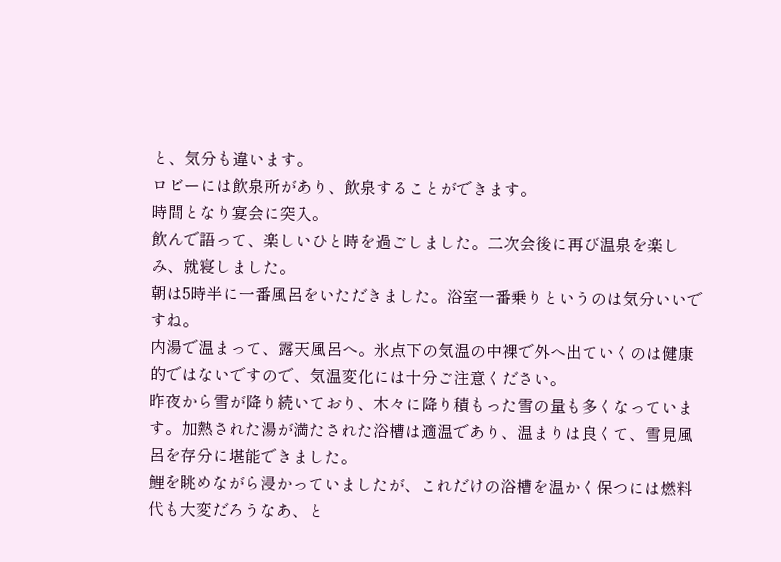と、気分も違います。
ロビーには飲泉所があり、飲泉することができます。
時間となり宴会に突入。
飲んで語って、楽しいひと時を過ごしました。二次会後に再び温泉を楽しみ、就寝しました。
朝は5時半に一番風呂をいただきました。浴室一番乗りというのは気分いいですね。
内湯で温まって、露天風呂へ。氷点下の気温の中裸で外へ出ていくのは健康的ではないですので、気温変化には十分ご注意ください。
昨夜から雪が降り続いており、木々に降り積もった雪の量も多くなっています。加熱された湯が満たされた浴槽は適温であり、温まりは良くて、雪見風呂を存分に堪能できました。
鯉を眺めながら浸かっていましたが、これだけの浴槽を温かく保つには燃料代も大変だろうなあ、と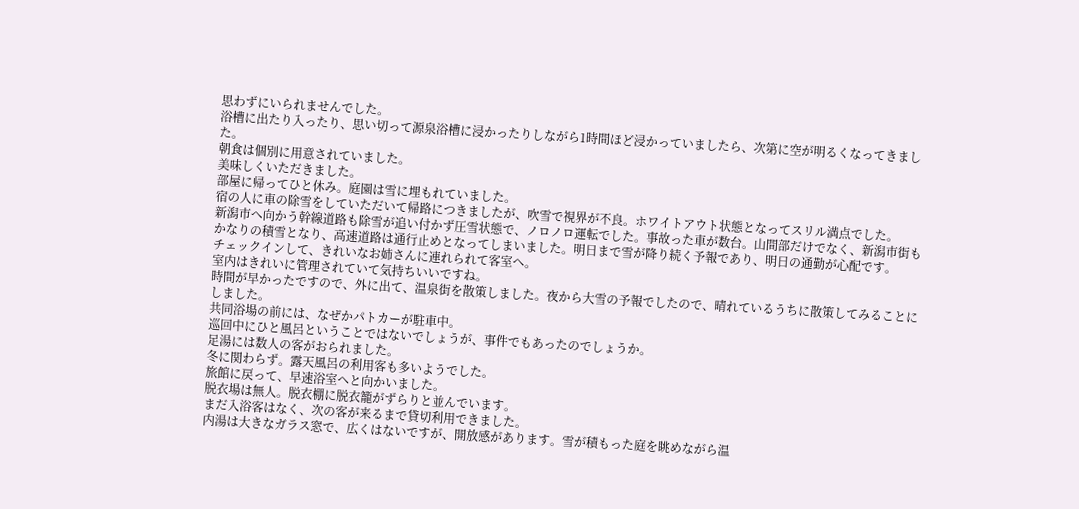思わずにいられませんでした。
浴槽に出たり入ったり、思い切って源泉浴槽に浸かったりしながら1時間ほど浸かっていましたら、次第に空が明るくなってきました。
朝食は個別に用意されていました。
美味しくいただきました。
部屋に帰ってひと休み。庭園は雪に埋もれていました。
宿の人に車の除雪をしていただいて帰路につきましたが、吹雪で視界が不良。ホワイトアウト状態となってスリル満点でした。
新潟市へ向かう幹線道路も除雪が追い付かず圧雪状態で、ノロノロ運転でした。事故った車が数台。山間部だけでなく、新潟市街もかなりの積雪となり、高速道路は通行止めとなってしまいました。明日まで雪が降り続く予報であり、明日の通勤が心配です。
チェックインして、きれいなお姉さんに連れられて客室へ。
室内はきれいに管理されていて気持ちいいですね。
時間が早かったですので、外に出て、温泉街を散策しました。夜から大雪の予報でしたので、晴れているうちに散策してみることにしました。
共同浴場の前には、なぜかパトカーが駐車中。
巡回中にひと風呂ということではないでしょうが、事件でもあったのでしょうか。
足湯には数人の客がおられました。
冬に関わらず。露天風呂の利用客も多いようでした。
旅館に戻って、早速浴室へと向かいました。
脱衣場は無人。脱衣棚に脱衣籠がずらりと並んでいます。
まだ入浴客はなく、次の客が来るまで貸切利用できました。
内湯は大きなガラス窓で、広くはないですが、開放感があります。雪が積もった庭を眺めながら温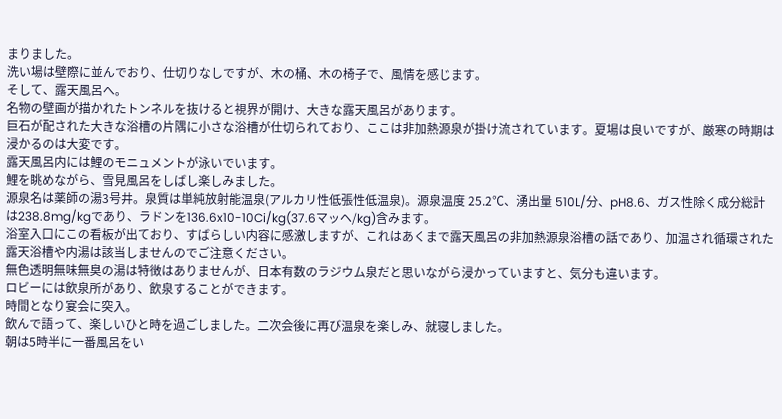まりました。
洗い場は壁際に並んでおり、仕切りなしですが、木の桶、木の椅子で、風情を感じます。
そして、露天風呂へ。
名物の壁画が描かれたトンネルを抜けると視界が開け、大きな露天風呂があります。
巨石が配された大きな浴槽の片隅に小さな浴槽が仕切られており、ここは非加熱源泉が掛け流されています。夏場は良いですが、厳寒の時期は浸かるのは大変です。
露天風呂内には鯉のモニュメントが泳いでいます。
鯉を眺めながら、雪見風呂をしばし楽しみました。
源泉名は薬師の湯3号井。泉質は単純放射能温泉(アルカリ性低張性低温泉)。源泉温度 25.2℃、湧出量 510L/分、pH8.6、ガス性除く成分総計は238.8mg/kgであり、ラドンを136.6x10-10Ci/kg(37.6マッヘ/kg)含みます。
浴室入口にこの看板が出ており、すばらしい内容に感激しますが、これはあくまで露天風呂の非加熱源泉浴槽の話であり、加温され循環された露天浴槽や内湯は該当しませんのでご注意ください。
無色透明無味無臭の湯は特徴はありませんが、日本有数のラジウム泉だと思いながら浸かっていますと、気分も違います。
ロビーには飲泉所があり、飲泉することができます。
時間となり宴会に突入。
飲んで語って、楽しいひと時を過ごしました。二次会後に再び温泉を楽しみ、就寝しました。
朝は5時半に一番風呂をい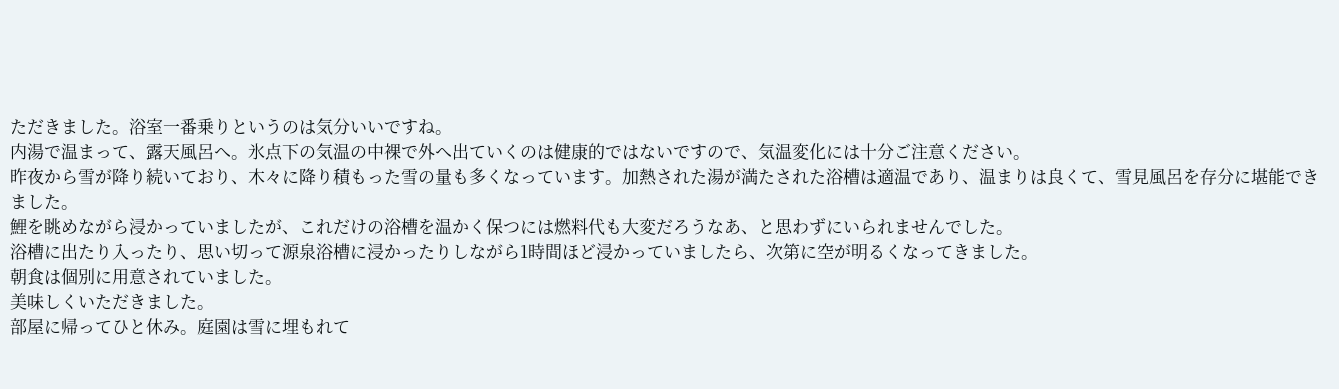ただきました。浴室一番乗りというのは気分いいですね。
内湯で温まって、露天風呂へ。氷点下の気温の中裸で外へ出ていくのは健康的ではないですので、気温変化には十分ご注意ください。
昨夜から雪が降り続いており、木々に降り積もった雪の量も多くなっています。加熱された湯が満たされた浴槽は適温であり、温まりは良くて、雪見風呂を存分に堪能できました。
鯉を眺めながら浸かっていましたが、これだけの浴槽を温かく保つには燃料代も大変だろうなあ、と思わずにいられませんでした。
浴槽に出たり入ったり、思い切って源泉浴槽に浸かったりしながら1時間ほど浸かっていましたら、次第に空が明るくなってきました。
朝食は個別に用意されていました。
美味しくいただきました。
部屋に帰ってひと休み。庭園は雪に埋もれて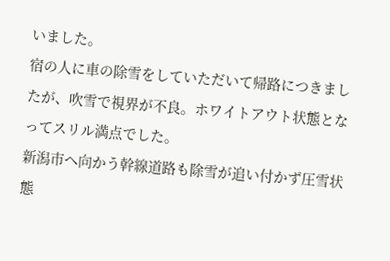いました。
宿の人に車の除雪をしていただいて帰路につきましたが、吹雪で視界が不良。ホワイトアウト状態となってスリル満点でした。
新潟市へ向かう幹線道路も除雪が追い付かず圧雪状態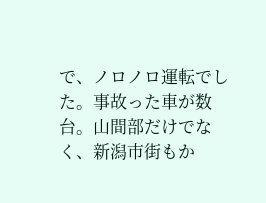で、ノロノロ運転でした。事故った車が数台。山間部だけでなく、新潟市街もか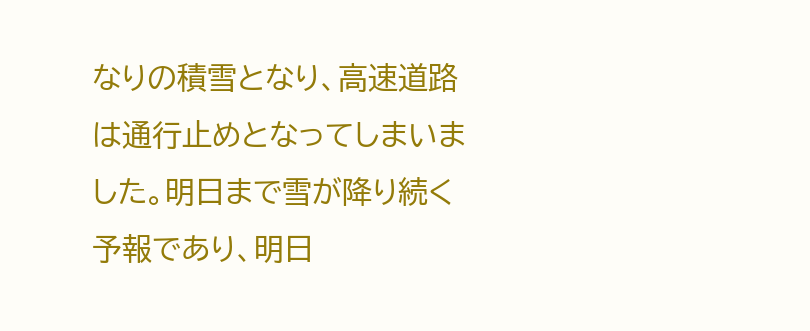なりの積雪となり、高速道路は通行止めとなってしまいました。明日まで雪が降り続く予報であり、明日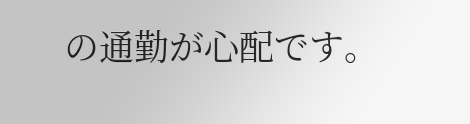の通勤が心配です。